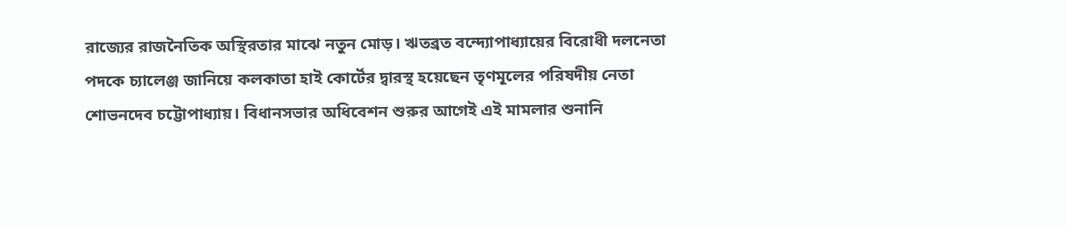রাজ্যের রাজনৈতিক অস্থিরতার মাঝে নতুন মোড়। ঋতব্রত বন্দ্যোপাধ্যায়ের বিরোধী দলনেতা পদকে চ্যালেঞ্জ জানিয়ে কলকাতা হাই কোর্টের দ্বারস্থ হয়েছেন তৃণমূলের পরিষদীয় নেতা শোভনদেব চট্টোপাধ্যায়। বিধানসভার অধিবেশন শুরুর আগেই এই মামলার শুনানি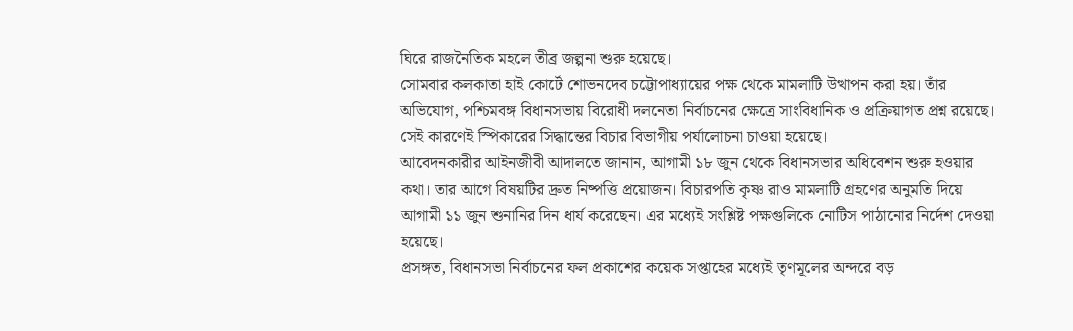ঘিরে রাজনৈতিক মহলে তীব্র জল্পনা শুরু হয়েছে।
সোমবার কলকাতা হাই কোর্টে শোভনদেব চট্টোপাধ্যায়ের পক্ষ থেকে মামলাটি উত্থাপন করা হয়। তাঁর অভিযোগ, পশ্চিমবঙ্গ বিধানসভায় বিরোধী দলনেতা নির্বাচনের ক্ষেত্রে সাংবিধানিক ও প্রক্রিয়াগত প্রশ্ন রয়েছে। সেই কারণেই স্পিকারের সিদ্ধান্তের বিচার বিভাগীয় পর্যালোচনা চাওয়া হয়েছে।
আবেদনকারীর আইনজীবী আদালতে জানান, আগামী ১৮ জুন থেকে বিধানসভার অধিবেশন শুরু হওয়ার কথা। তার আগে বিষয়টির দ্রুত নিষ্পত্তি প্রয়োজন। বিচারপতি কৃষ্ণ রাও মামলাটি গ্রহণের অনুমতি দিয়ে আগামী ১১ জুন শুনানির দিন ধার্য করেছেন। এর মধ্যেই সংশ্লিষ্ট পক্ষগুলিকে নোটিস পাঠানোর নির্দেশ দেওয়া হয়েছে।
প্রসঙ্গত, বিধানসভা নির্বাচনের ফল প্রকাশের কয়েক সপ্তাহের মধ্যেই তৃণমূলের অন্দরে বড়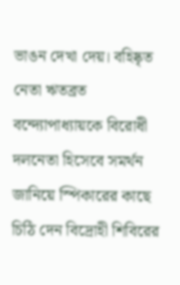ভাঙন দেখা দেয়। বহিষ্কৃত নেতা ঋতব্রত বন্দ্যোপাধ্যায়কে বিরোধী দলনেতা হিসেবে সমর্থন জানিয়ে স্পিকারের কাছে চিঠি দেন বিদ্রোহী শিবিরের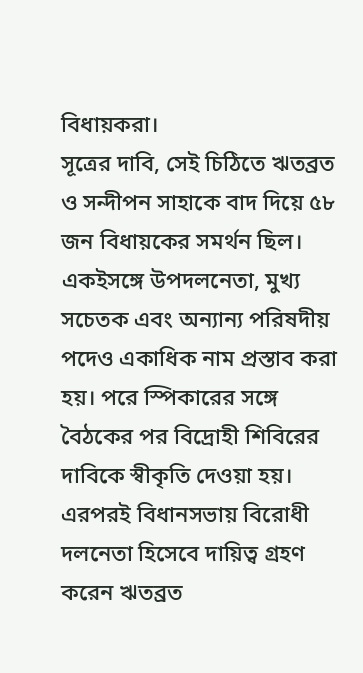বিধায়করা।
সূত্রের দাবি, সেই চিঠিতে ঋতব্রত ও সন্দীপন সাহাকে বাদ দিয়ে ৫৮ জন বিধায়কের সমর্থন ছিল। একইসঙ্গে উপদলনেতা, মুখ্য সচেতক এবং অন্যান্য পরিষদীয় পদেও একাধিক নাম প্রস্তাব করা হয়। পরে স্পিকারের সঙ্গে বৈঠকের পর বিদ্রোহী শিবিরের দাবিকে স্বীকৃতি দেওয়া হয়।
এরপরই বিধানসভায় বিরোধী দলনেতা হিসেবে দায়িত্ব গ্রহণ করেন ঋতব্রত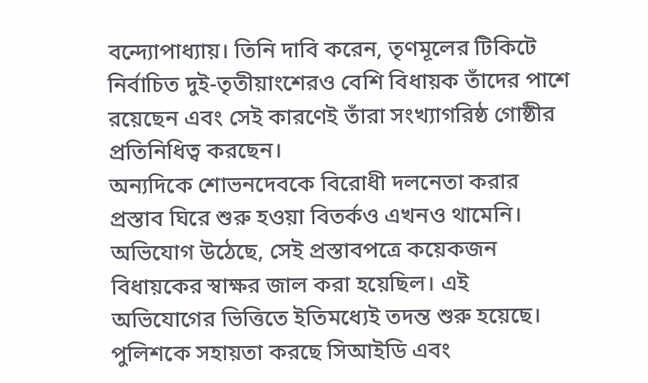বন্দ্যোপাধ্যায়। তিনি দাবি করেন, তৃণমূলের টিকিটে নির্বাচিত দুই-তৃতীয়াংশেরও বেশি বিধায়ক তাঁদের পাশে রয়েছেন এবং সেই কারণেই তাঁরা সংখ্যাগরিষ্ঠ গোষ্ঠীর প্রতিনিধিত্ব করছেন।
অন্যদিকে শোভনদেবকে বিরোধী দলনেতা করার প্রস্তাব ঘিরে শুরু হওয়া বিতর্কও এখনও থামেনি। অভিযোগ উঠেছে, সেই প্রস্তাবপত্রে কয়েকজন বিধায়কের স্বাক্ষর জাল করা হয়েছিল। এই অভিযোগের ভিত্তিতে ইতিমধ্যেই তদন্ত শুরু হয়েছে। পুলিশকে সহায়তা করছে সিআইডি এবং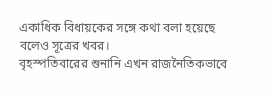একাধিক বিধায়কের সঙ্গে কথা বলা হয়েছে বলেও সূত্রের খবর।
বৃহস্পতিবারের শুনানি এখন রাজনৈতিকভাবে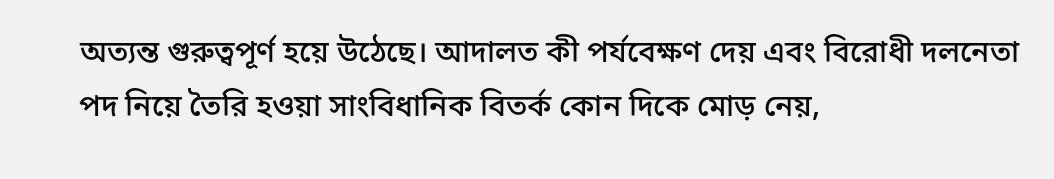অত্যন্ত গুরুত্বপূর্ণ হয়ে উঠেছে। আদালত কী পর্যবেক্ষণ দেয় এবং বিরোধী দলনেতা পদ নিয়ে তৈরি হওয়া সাংবিধানিক বিতর্ক কোন দিকে মোড় নেয়,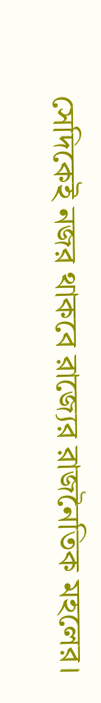সেদিকেই নজর থাকবে রাজ্যের রাজনৈতিক মহলের।